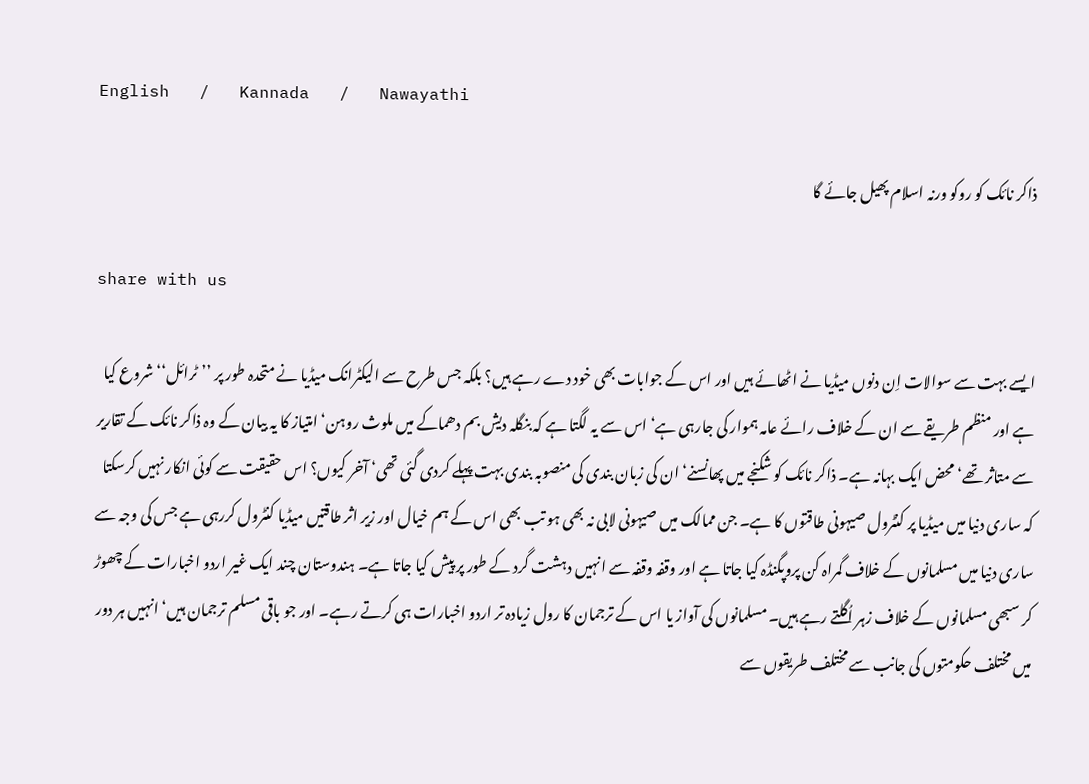English   /   Kannada   /   Nawayathi

ذاکر نائک کو روکو ورنہ اسلام پھیل جائے گا

share with us

ایسے بہت سے سوالات اِن دنوں میڈیا نے اٹھائے ہیں اور اس کے جوابات بھی خود دے رہے ہیں؟ بلکہ جس طرح سے الیکٹرانک میڈیا نے متحدہ طور پر ’’ٹرائل‘‘ شروع کیا ہے اور منظم طریقے سے ان کے خلاف رائے عامہ ہموار کی جارہی ہے‘ اس سے یہ لگتا ہے کہ بنگلہ دیش بم دھماکے میں ملوث روہن‘ امتیاز کا یہ بیان کے وہ ذاکر نائک کے تقاریر سے متاثر تھے‘ محض ایک بہانہ ہے۔ ذاکر نائک کو شکنجے میں پھانسنے‘ ان کی زبان بندی کی منصوبہ بندی بہت پہلے کردی گئی تھی‘ آخر کیوں؟ اس حقیقت سے کوئی انکار نہیں کرسکتا کہ ساری دنیا میں میڈیا پر کنٹرول صیہونی طاقتوں کا ہے۔ جن ممالک میں صیہونی لابی نہ بھی ہو تب بھی اس کے ہم خیال اور زیر اثر طاقتیں میڈیا کنٹرول کررہی ہے جس کی وجہ سے ساری دنیا میں مسلمانوں کے خلاف گمراہ کن پروپگنڈہ کیا جاتا ہے اور وقفہ وقفہ سے انہیں دہشت گرد کے طور پر پیش کیا جاتا ہے۔ ہندوستان چند ایک غیر اردو اخبارات کے چھوڑ کر سبھی مسلمانوں کے خلاف زہر اُگلتے رہے ہیں۔ مسلمانوں کی آواز یا اس کے ترجمان کا رول زیادہ تر اردو اخبارات ہی کرتے رہے۔ اور جو باقی مسلم ترجمان ہیں‘ انہیں ہر دور میں مختلف حکومتوں کی جانب سے مختلف طریقوں سے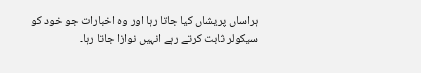ہراساں پریشاں کیا جاتا رہا اور وہ اخبارات جو خود کو سیکولر ثابت کرتے رہے انہیں نوازا جاتا رہا۔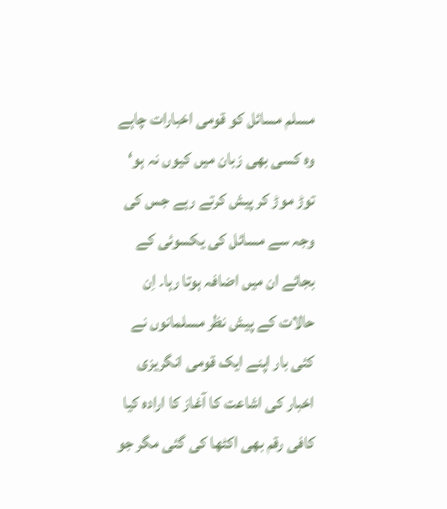مسلم مسائل کو قومی اخبارات چاہے وہ کسی بھی زبان میں کیوں نہ ہو‘ توڑ موڑ کر پیش کرتے رہے جس کی وجہ سے مسائل کی یکسوئی کے بجائے ان میں اضافہ ہوتا رہا۔ اِن حالات کے پیش نظر مسلمانوں نے کئی بار اپنے ایک قومی انگریزی اخبار کی اشاعت کا آغاز کا ارادہ کیا کافی رقم بھی اکٹھا کی گئی مگر جو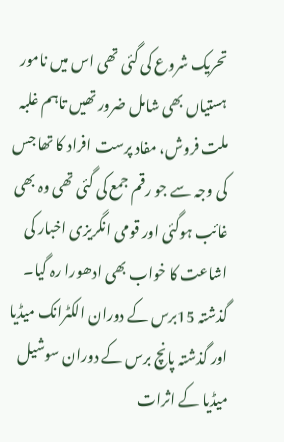تحریک شروع کی گئی تھی اس میں نامور ہستیاں بھی شامل ضرور تھیں تاہم غلبہ ملت فروش، مفاد پرست افراد کا تھا جس کی وجہ سے جو رقم جمع کی گئی تھی وہ بھی غائب ہوگئی اور قومی انگریزی اخبار کی اشاعت کا خواب بھی ادھورا رہ گیا۔ گذشتہ 15برس کے دوران الکٹرانک میڈیا اور گذشتہ پانچ برس کے دوران سوشیل میڈیا کے اثرات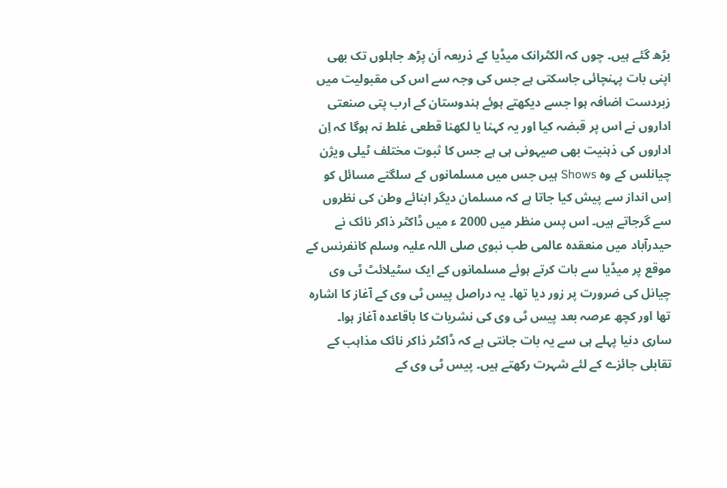بڑھ گئے ہیں۔ چوں کہ الکٹرانک میڈیا کے ذریعہ اَن پڑھ جاہلوں تک بھی اپنی بات پہنچائی جاسکتی ہے جس کی وجہ سے اس کی مقبولیت میں زبردست اضافہ ہوا جسے دیکھتے ہوئے ہندوستان کے ارب پتی صنعتی اداروں نے اس پر قبضہ کیا اور یہ کہنا یا لکھنا قطعی غلط نہ ہوگا کہ اِن اداروں کی ذہنیت بھی صیہونی ہی ہے جس کا ثبوت مختلف ٹیلی ویژن چیانلس کے وہ Shows ہیں جس میں مسلمانوں کے سلگتے مسائل کو اِس انداز سے پیش کیا جاتا ہے کہ مسلمان دیگر ابنائے وطن کی نظروں سے گرجاتے ہیں۔ اس پس منظر میں 2000 ء میں ڈاکٹر ذاکر نائک نے حیدرآباد میں منعقدہ عالمی طب نبوی صلی اللہ علیہ وسلم کانفرنس کے موقع پر میڈیا سے بات کرتے ہوئے مسلمانوں کے ایک سٹیلائٹ ٹی وی چیانل کی ضرورت پر زور دیا تھا۔ یہ دراصل پیس ٹی وی کے آغاز کا اشارہ تھا اور کچھ عرصہ بعد پیس ٹی وی کی نشریات کا باقاعدہ آغاز ہوا۔
ساری دنیا پہلے ہی سے یہ بات جانتی ہے کہ ڈاکٹر ذاکر نائک مذاہب کے تقابلی جائزے کے لئے شہرت رکھتے ہیں۔ پیس ٹی وی کے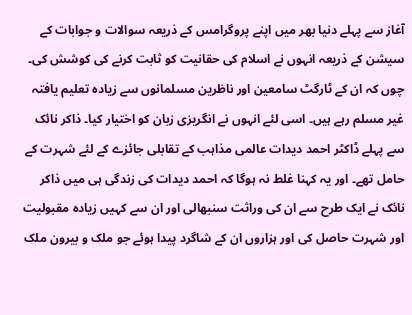آغاز سے پہلے دنیا بھر میں اپنے پروگرامس کے ذریعہ سوالات و جوابات کے سیشن کے ذریعہ انہوں نے اسلام کی حقانیت کو ثابت کرنے کی کوشش کی۔ چوں کہ ان کے ٹارگٹ سامعین اور ناظرین مسلمانوں سے زیادہ تعلیم یافتہ غیر مسلم رہے ہیں۔ اسی لئے انہوں نے انگریزی زبان کو اختیار کیا۔ ذاکر نائک سے پہلے ڈاکٹر احمد دیدات عالمی مذاہب کے تقابلی جائزے کے لئے شہرت کے حامل تھے۔ اور یہ کہنا غلط نہ ہوگا کہ احمد دیدات کی زندگی ہی میں ذاکر نائک نے ایک طرح سے ان کی وراثت سنبھالی اور ان سے کہیں زیادہ مقبولیت اور شہرت حاصل کی اور ہزاروں ان کے شاگرد پیدا ہوئے جو ملک و بیرون ملک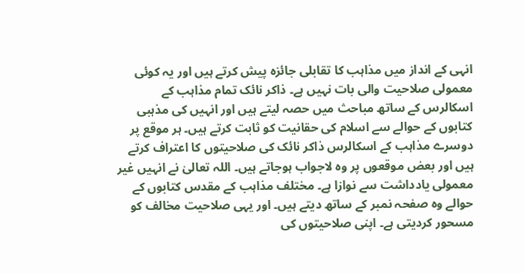انہی کے انداز میں مذاہب کا تقابلی جائزہ پیش کرتے ہیں اور یہ کوئی معمولی صلاحیت والی بات نہیں ہے۔ ذاکر نائک تمام مذاہب کے اسکالرس کے ساتھ مباحث میں حصہ لیتے ہیں اور انہیں کی مذہبی کتابوں کے حوالے سے اسلام کی حقانیت کو ثابت کرتے ہیں۔ ہر موقع پر دوسرے مذاہب کے اسکالرس ذاکر نائک کی صلاحیتوں کا اعتراف کرتے ہیں اور بعض موقعوں پر وہ لاجواب ہوجاتے ہیں۔ اللہ تعالیٰ نے انہیں غیر معمولی یادداشت سے نوازا ہے۔ مختلف مذاہب کے مقدس کتابوں کے حوالے وہ صفحہ نمبر کے ساتھ دیتے ہیں۔ اور یہی صلاحیت مخالف کو مسحور کردیتی ہے۔ اپنی صلاحیتوں کی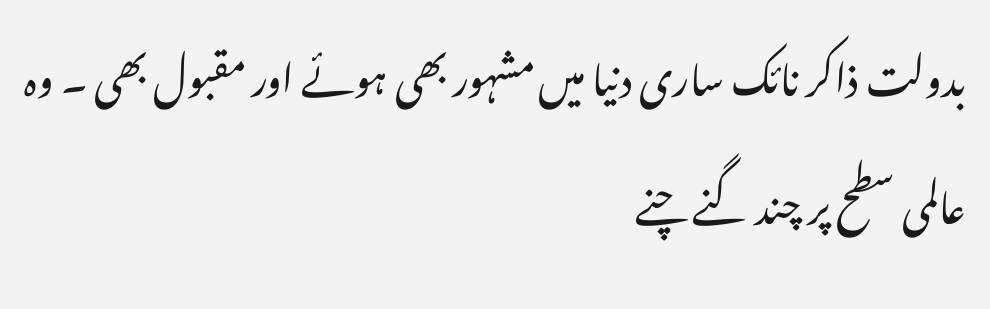بدولت ذاکر نائک ساری دنیا میں مشہور بھی ہوئے اور مقبول بھی ۔ وہ عالمی سطح پر چند گنے چنے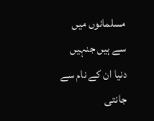مسلمانوں میں سے ہیں جنہیں دنیا ان کے نام سے جانتی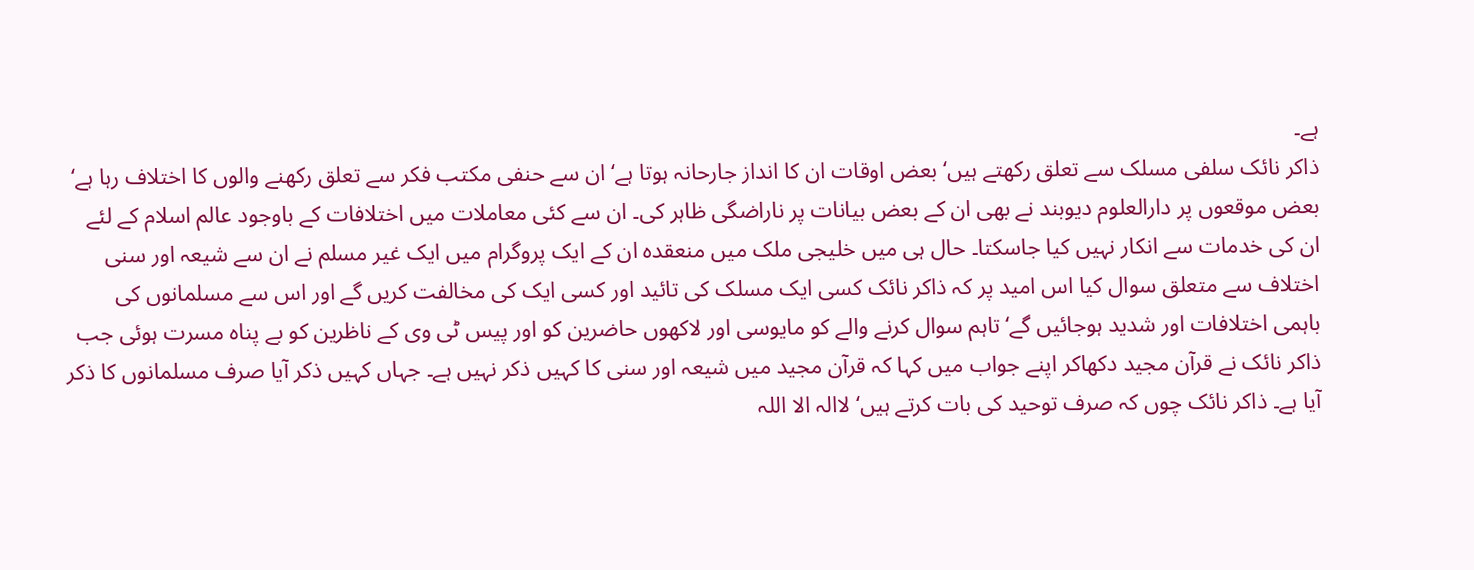ہے۔
ذاکر نائک سلفی مسلک سے تعلق رکھتے ہیں‘ بعض اوقات ان کا انداز جارحانہ ہوتا ہے‘ ان سے حنفی مکتب فکر سے تعلق رکھنے والوں کا اختلاف رہا ہے‘ بعض موقعوں پر دارالعلوم دیوبند نے بھی ان کے بعض بیانات پر ناراضگی ظاہر کی۔ ان سے کئی معاملات میں اختلافات کے باوجود عالم اسلام کے لئے ان کی خدمات سے انکار نہیں کیا جاسکتا۔ حال ہی میں خلیجی ملک میں منعقدہ ان کے ایک پروگرام میں ایک غیر مسلم نے ان سے شیعہ اور سنی اختلاف سے متعلق سوال کیا اس امید پر کہ ذاکر نائک کسی ایک مسلک کی تائید اور کسی ایک کی مخالفت کریں گے اور اس سے مسلمانوں کی باہمی اختلافات اور شدید ہوجائیں گے‘ تاہم سوال کرنے والے کو مایوسی اور لاکھوں حاضرین کو اور پیس ٹی وی کے ناظرین کو بے پناہ مسرت ہوئی جب ذاکر نائک نے قرآن مجید دکھاکر اپنے جواب میں کہا کہ قرآن مجید میں شیعہ اور سنی کا کہیں ذکر نہیں ہے۔ جہاں کہیں ذکر آیا صرف مسلمانوں کا ذکر آیا ہے۔ ذاکر نائک چوں کہ صرف توحید کی بات کرتے ہیں‘ لاالہ الا اللہ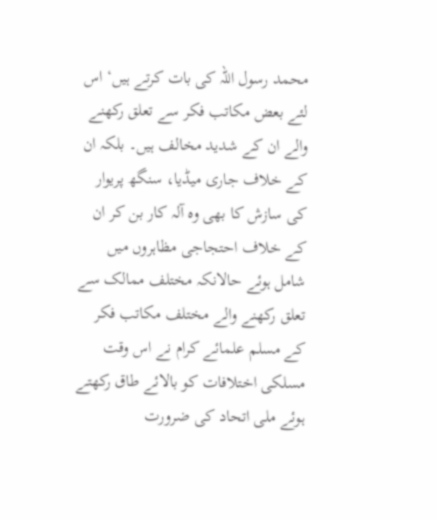محمد رسول اللہ کی بات کرتے ہیں‘ اس لئے بعض مکاتب فکر سے تعلق رکھنے والے ان کے شدید مخالف ہیں۔ بلکہ ان کے خلاف جاری میڈیا، سنگھ پریوار کی سازش کا بھی وہ آلہ کار بن کر ان کے خلاف احتجاجی مظاہروں میں شامل ہوئے حالانکہ مختلف ممالک سے تعلق رکھنے والے مختلف مکاتب فکر کے مسلم علمائے کرام نے اس وقت مسلکی اختلافات کو بالائے طاق رکھتے ہوئے ملی اتحاد کی ضرورت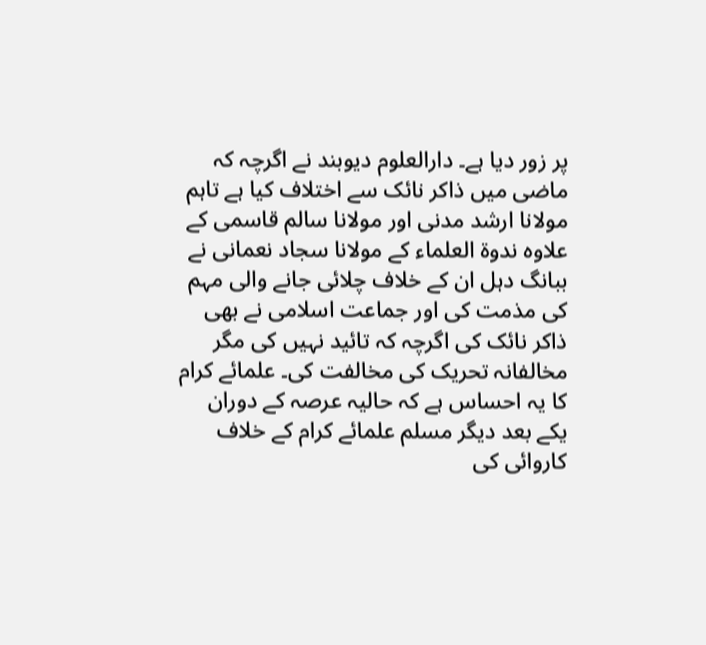پر زور دیا ہے۔ دارالعلوم دیوبند نے اگرچہ کہ ماضی میں ذاکر نائک سے اختلاف کیا ہے تاہم مولانا ارشد مدنی اور مولانا سالم قاسمی کے علاوہ ندوۃ العلماء کے مولانا سجاد نعمانی نے ببانگ دہل ان کے خلاف چلائی جانے والی مہم کی مذمت کی اور جماعت اسلامی نے بھی ذاکر نائک کی اگرچہ کہ تائید نہیں کی مگر مخالفانہ تحریک کی مخالفت کی۔ علمائے کرام کا یہ احساس ہے کہ حالیہ عرصہ کے دوران یکے بعد دیگر مسلم علمائے کرام کے خلاف کاروائی کی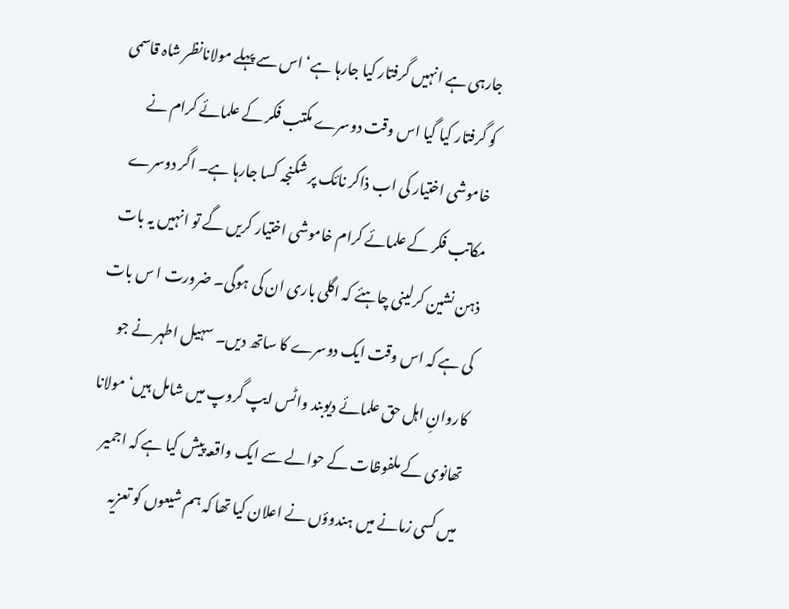جارہی ہے انہیں گرفتار کیا جارہا ہے‘ اس سے پہلے مولانانظر شاہ قاسمی کو گرفتار کیا گیا اس وقت دوسرے مکتب فکر کے علمائے کرام نے خاموشی اختیار کی اب ذاکر نائک پر شکنجہ کسا جارہا ہے۔ اگر دوسرے مکاتب فکر کے علمائے کرام خاموشی اختیار کریں گے تو انہیں یہ بات ذہن نشین کرلینی چاہئے کہ اگلی باری ان کی ہوگی۔ ضرورت ا س بات کی ہے کہ اس وقت ایک دوسرے کا ساتھ دیں۔ سہیل اطہر نے جو کاروانِ اہل حق علمائے دیوبند واٹس ایپ گروپ میں شامل ہیں‘ مولانا تھانوی کے ملفوظات کے حوالے سے ایک واقعہ پیش کیا ہے کہ اجمیر میں کسی زمانے میں ہندوؤں نے اعلان کیا تھا کہ ہم شیعوں کو تعزیہ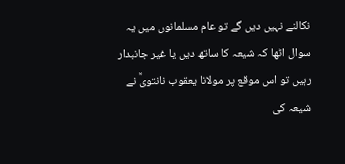نکالنے نہیں دیں گے تو عام مسلمانوں میں یہ سوال اٹھا کہ شیعہ کا ساتھ دیں یا غیر جانبدار رہیں تو اس موقع پر مولانا یعقوب نانتویؒ نے شیعہ کی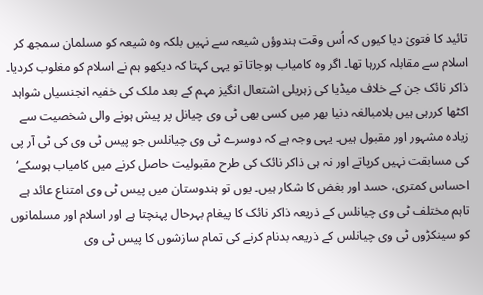تائید کا فتویٰ دیا کیوں کہ اُس وقت ہندوؤں شیعہ سے نہیں بلکہ وہ شیعہ کو مسلمان سمجھ کر اسلام سے مقابلہ کررہا تھا۔ اگر وہ کامیاب ہوجاتا تو یہی کہتا کہ دیکھو ہم نے اسلام کو مغلوب کردیا۔
ذاکر نائک جن کے خلاف میڈیا کی زہریلی اشتعال انگیز مہم کے بعد ملک کی خفیہ انجنسیاں شواہد اکٹھا کررہی ہیں بلامبالغہ دنیا بھر میں کسی بھی ٹی وی چیانل پر پیش ہونے والی شخصیت سے زیادہ مشہور اور مقبول ہیں۔ یہی وجہ ہے کہ دوسرے ٹی وی چیانلس جو پیس ٹی وی کی ٹی آر پی کی مسابقت نہیں کرپاتے اور نہ ہی ذاکر نائک کی طرح مقبولیت حاصل کرنے میں کامیاب ہوسکے‘ احساس کمتری، حسد اور بغض کا شکار ہیں۔ یوں تو ہندوستان میں پیس ٹی وی امتناع عائد ہے تاہم مختلف ٹی وی چیانلس کے ذریعہ ذاکر نائک کا پیغام بہرحال پہنچتا ہے اور اسلام اور مسلمانوں کو سینکڑوں ٹی وی چیانلس کے ذریعہ بدنام کرنے کی تمام سازشوں کا پیس ٹی وی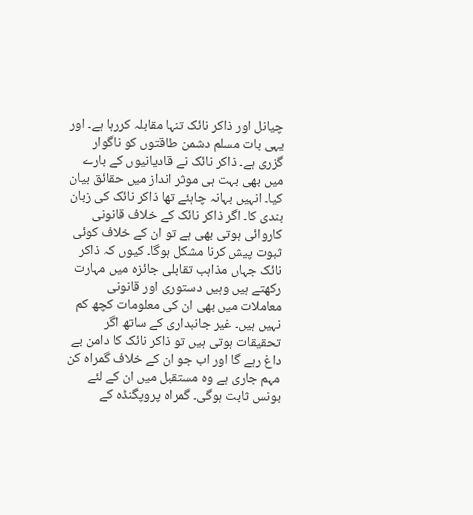چیانل اور ذاکر نائک تنہا مقابلہ کررہا ہے۔ اور یہی بات مسلم دشمن طاقتوں کو ناگوار گزری ہے۔ ذاکر نائک نے قادیانیوں کے بارے میں بھی بہت ہی موثر انداز میں حقائق بیان کیا۔ انہیں بہانہ چاہئے تھا ذاکر نائک کی زبان بندی کا۔ اگر ذاکر نائک کے خلاف قانونی کاروائی ہوتی بھی ہے تو ان کے خلاف کوئی ثبوت پیش کرنا مشکل ہوگا۔ کیوں کہ ذاکر نائک جہاں مذاہب تقابلی جائزہ میں مہارت رکھتے ہیں وہیں دستوری اور قانونی معاملات میں بھی ان کی معلومات کچھ کم نہیں ہیں۔ غیر جانبداری کے ساتھ اگر تحقیقات ہوتی ہیں تو ذاکر نائک کا دامن بے داغ رہے گا اور اب جو ان کے خلاف گمراہ کن مہم جاری ہے وہ مستقبل میں ان کے لئے بونس ثابت ہوگی۔ گمراہ پروپگنڈہ کے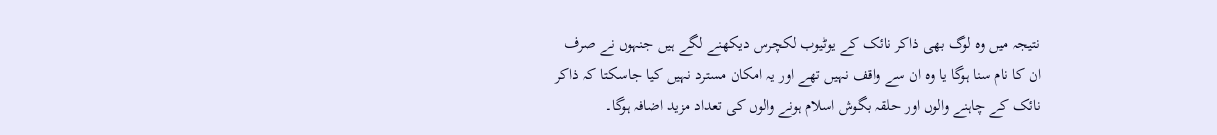نتیجہ میں وہ لوگ بھی ذاکر نائک کے یوٹیوب لکچرس دیکھنے لگے ہیں جنہوں نے صرف ان کا نام سنا ہوگا یا وہ ان سے واقف نہیں تھے اور یہ امکان مسترد نہیں کیا جاسکتا کہ ذاکر نائک کے چاہنے والوں اور حلقہ بگوش اسلام ہونے والوں کی تعداد مزید اضافہ ہوگا۔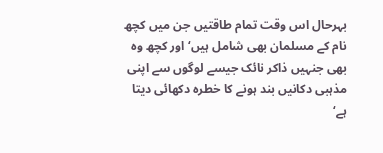بہرحال اس وقت تمام طاقتیں جن میں کچھ نام کے مسلمان بھی شامل ہیں‘ اور کچھ وہ بھی جنہیں ذاکر نائک جیسے لوگوں سے اپنی مذہبی دکانیں بند ہونے کا خطرہ دکھائی دیتا ہے‘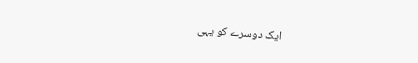ایک دوسرے کو یہی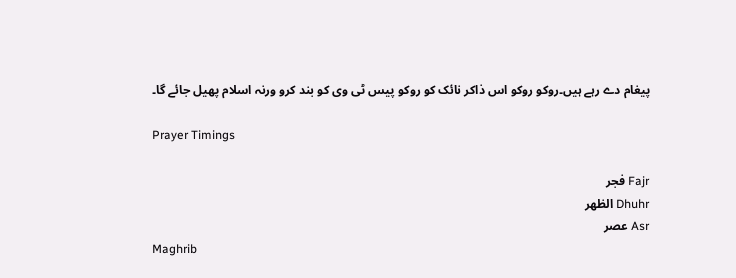پیغام دے رہے ہیں۔روکو روکو اس ذاکر نائک کو روکو پیس ٹی وی کو بند کرو ورنہ اسلام پھیل جائے گا۔

Prayer Timings

Fajr فجر
Dhuhr الظهر
Asr عصر
Maghrib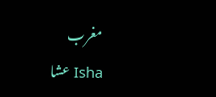مغرب
Isha عشا